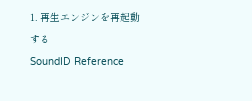1. 再生エンジンを再起動する
SoundID Reference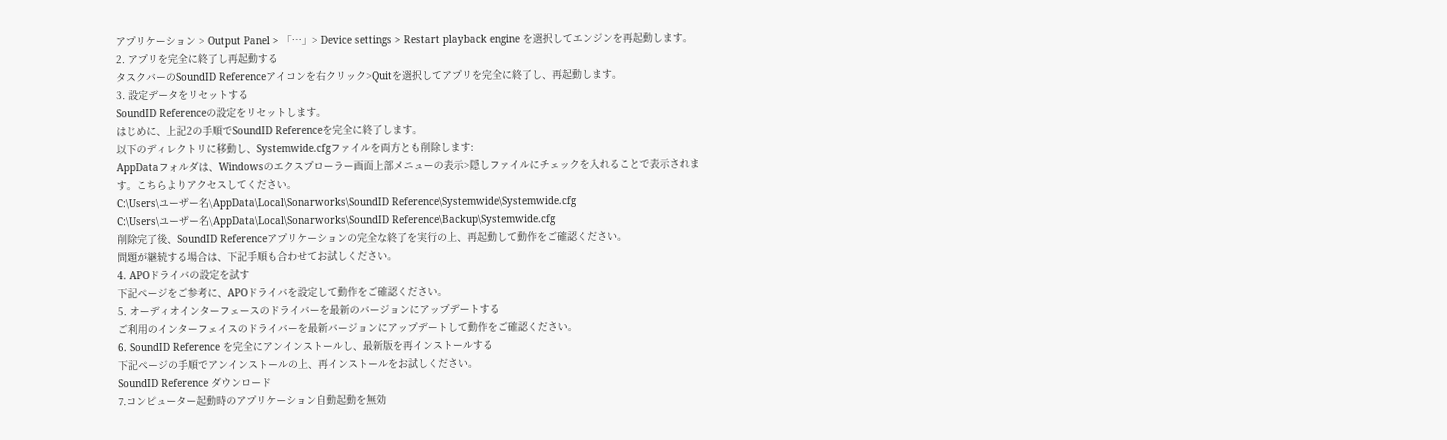アプリケーション > Output Panel > 「…」> Device settings > Restart playback engine を選択してエンジンを再起動します。
2. アプリを完全に終了し再起動する
タスクバーのSoundID Referenceアイコンを右クリック>Quitを選択してアプリを完全に終了し、再起動します。
3. 設定データをリセットする
SoundID Referenceの設定をリセットします。
はじめに、上記2の手順でSoundID Referenceを完全に終了します。
以下のディレクトリに移動し、Systemwide.cfgファイルを両方とも削除します:
AppDataフォルダは、Windowsのエクスプローラー画面上部メニューの表示>隠しファイルにチェックを入れることで表示されます。こちらよりアクセスしてください。
C:\Users\ユーザー名\AppData\Local\Sonarworks\SoundID Reference\Systemwide\Systemwide.cfg
C:\Users\ユーザー名\AppData\Local\Sonarworks\SoundID Reference\Backup\Systemwide.cfg
削除完了後、SoundID Referenceアプリケーションの完全な終了を実行の上、再起動して動作をご確認ください。
問題が継続する場合は、下記手順も合わせてお試しください。
4. APOドライバの設定を試す
下記ページをご参考に、APOドライバを設定して動作をご確認ください。
5. オーディオインターフェースのドライバーを最新のバージョンにアップデートする
ご利用のインターフェイスのドライバーを最新バージョンにアップデートして動作をご確認ください。
6. SoundID Reference を完全にアンインストールし、最新版を再インストールする
下記ページの手順でアンインストールの上、再インストールをお試しください。
SoundID Reference ダウンロード
7.コンピューター起動時のアプリケーション自動起動を無効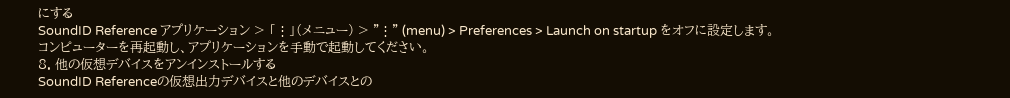にする
SoundID Reference アプリケーション > 「⋮」(メニュー) > "⋮" (menu) > Preferences > Launch on startup をオフに設定します。
コンピューターを再起動し、アプリケーションを手動で起動してください。
8. 他の仮想デバイスをアンインストールする
SoundID Referenceの仮想出力デバイスと他のデバイスとの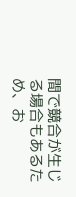間で競合が生じる場合もあるため、お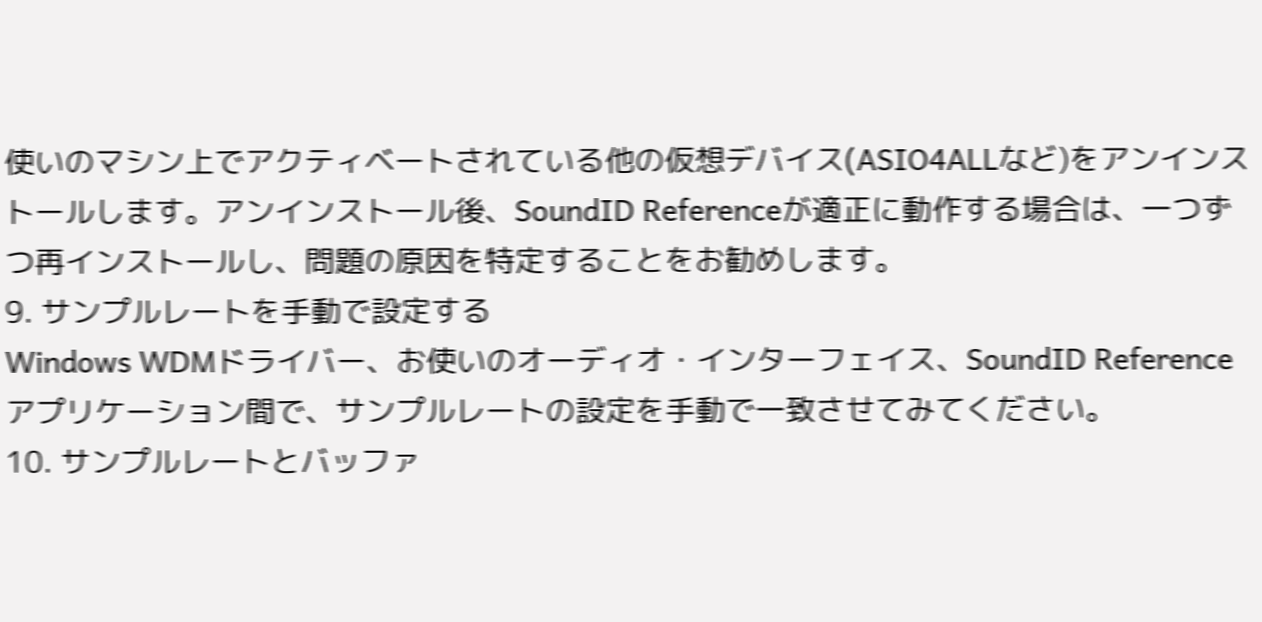使いのマシン上でアクティベートされている他の仮想デバイス(ASIO4ALLなど)をアンインストールします。アンインストール後、SoundID Referenceが適正に動作する場合は、一つずつ再インストールし、問題の原因を特定することをお勧めします。
9. サンプルレートを手動で設定する
Windows WDMドライバー、お使いのオーディオ・インターフェイス、SoundID Referenceアプリケーション間で、サンプルレートの設定を手動で一致させてみてください。
10. サンプルレートとバッファ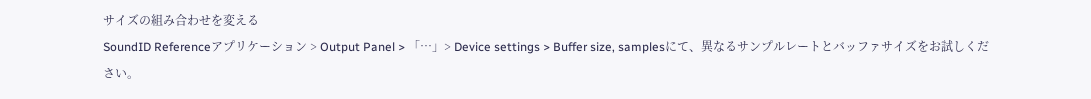サイズの組み合わせを変える
SoundID Referenceアプリケーション > Output Panel > 「…」> Device settings > Buffer size, samplesにて、異なるサンプルレートとバッファサイズをお試しください。